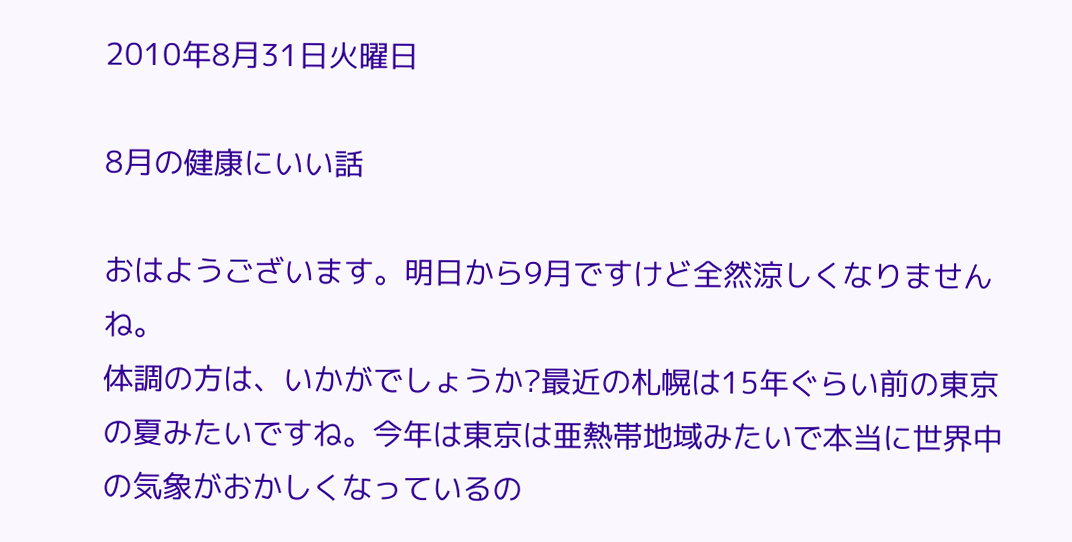2010年8月31日火曜日

8月の健康にいい話

おはようございます。明日から9月ですけど全然涼しくなりませんね。
体調の方は、いかがでしょうか?最近の札幌は15年ぐらい前の東京の夏みたいですね。今年は東京は亜熱帯地域みたいで本当に世界中の気象がおかしくなっているの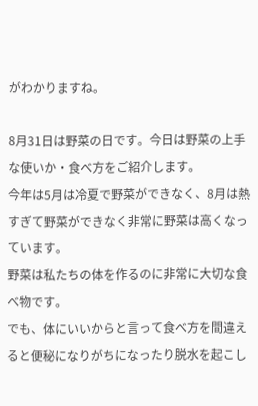がわかりますね。

8月31日は野菜の日です。今日は野菜の上手な使いか・食べ方をご紹介します。
今年は5月は冷夏で野菜ができなく、8月は熱すぎて野菜ができなく非常に野菜は高くなっています。
野菜は私たちの体を作るのに非常に大切な食べ物です。
でも、体にいいからと言って食べ方を間違えると便秘になりがちになったり脱水を起こし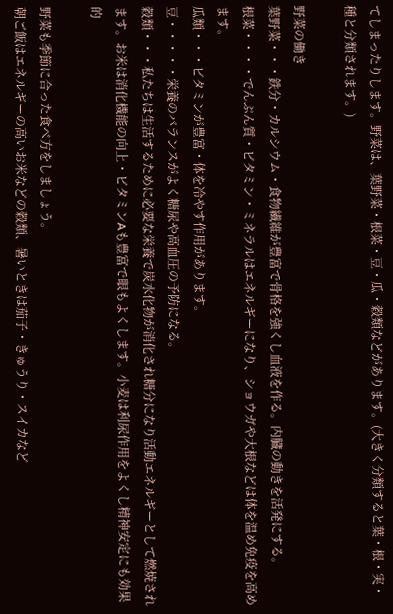てしまったりします。野菜は、葉野菜・根菜・豆・瓜・穀類などがあります。(大きく分類すると葉・根・実・種と分類されます。)

野菜の働き
葉野菜・・・鉄分・カルシウム・食物繊維が豊富で骨格を強くし血液を作る。内臓の動きを活発にする。
根菜・・・・でんぷん質・ビタミン・ミネラルはエネルギーになり、ショウガや大根などは体を温め免疫を高めます。
瓜類・・・ビタミンが豊富・体を冷やす作用があります。
豆・・・・・栄養のバランスがよく糖尿や高血圧の予防になる。
穀類・・・私たちは生活するために必要な栄養で炭水化物が消化され糖分になり活動エネルギーとして燃焼されます。お米は消化機能の向上・ビタミンAも豊富で眼もよくします。小麦は利尿作用をよくし精神安定にも効果的

野菜も季節に合った食べ方をしましょう。
朝ご飯はエネルギーの高いお米などの穀類、暑いときは茄子・きゅうり・スイカなど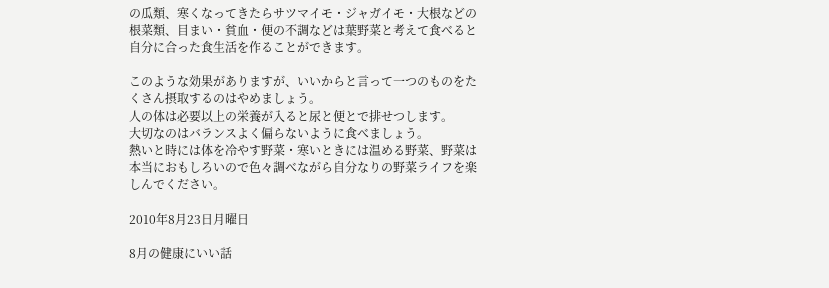の瓜類、寒くなってきたらサツマイモ・ジャガイモ・大根などの根菜類、目まい・貧血・便の不調などは葉野菜と考えて食べると自分に合った食生活を作ることができます。

このような効果がありますが、いいからと言って一つのものをたくさん摂取するのはやめましょう。
人の体は必要以上の栄養が入ると尿と便とで排せつします。
大切なのはバランスよく偏らないように食べましょう。
熱いと時には体を冷やす野菜・寒いときには温める野菜、野菜は本当におもしろいので色々調べながら自分なりの野菜ライフを楽しんでください。

2010年8月23日月曜日

8月の健康にいい話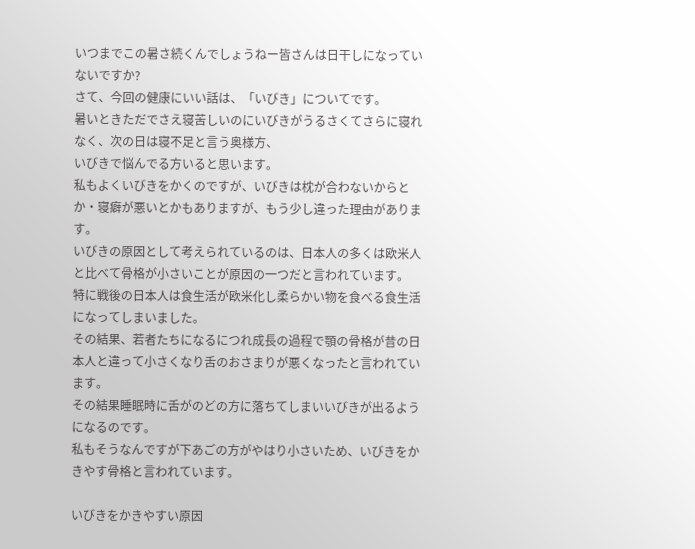いつまでこの暑さ続くんでしょうねー皆さんは日干しになっていないですか?
さて、今回の健康にいい話は、「いびき」についてです。
暑いときただでさえ寝苦しいのにいびきがうるさくてさらに寝れなく、次の日は寝不足と言う奥様方、
いびきで悩んでる方いると思います。
私もよくいびきをかくのですが、いびきは枕が合わないからとか・寝癖が悪いとかもありますが、もう少し違った理由があります。
いびきの原因として考えられているのは、日本人の多くは欧米人と比べて骨格が小さいことが原因の一つだと言われています。
特に戦後の日本人は食生活が欧米化し柔らかい物を食べる食生活になってしまいました。
その結果、若者たちになるにつれ成長の過程で顎の骨格が昔の日本人と違って小さくなり舌のおさまりが悪くなったと言われています。
その結果睡眠時に舌がのどの方に落ちてしまいいびきが出るようになるのです。
私もそうなんですが下あごの方がやはり小さいため、いびきをかきやす骨格と言われています。

いびきをかきやすい原因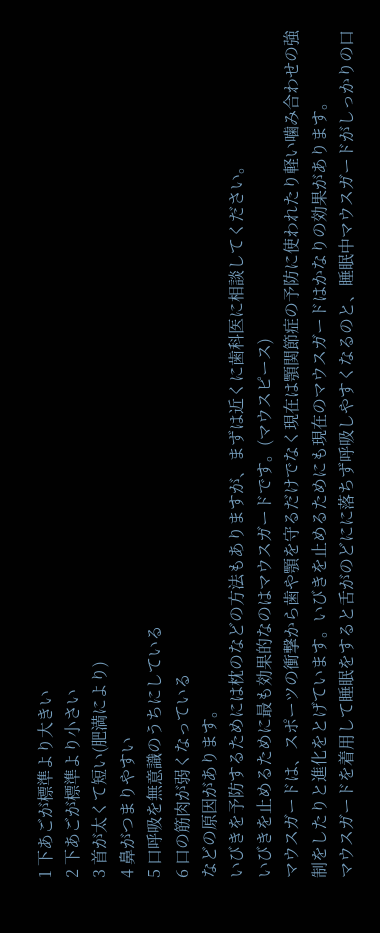1 下あごが標準より大きい
2 下あごが標準より小さい
3 首が太くて短い(肥満により)
4 鼻がつまりやすい
5 口呼吸を無意識のうちにしている
6 口の筋肉が弱くなっている
などの原因があります。
いびきを予防するためには枕のなどの方法もありますが、まずは近くに歯科医に相談してください。
いびきを止めるために最も効果的なのはマウスガードです。(マウスピース)
マウスガードは、スポーツの衝撃から歯や顎を守るだけでなく現在は顎関節症の予防に使われたり軽い噛み合わせの強制をしたりと進化をとげています。いびきを止めるためにも現在のマウスガードはかなりの効果があります。
マウスガードを着用して睡眠をすると舌がのどにに落ちず呼吸しやすくなるのと、睡眠中マウスガードがしっかりの口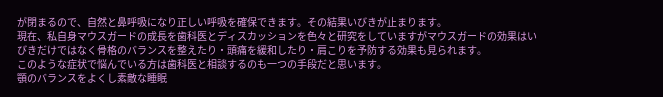が閉まるので、自然と鼻呼吸になり正しい呼吸を確保できます。その結果いびきが止まります。
現在、私自身マウスガードの成長を歯科医とディスカッションを色々と研究をしていますがマウスガードの効果はいびきだけではなく骨格のバランスを整えたり・頭痛を緩和したり・肩こりを予防する効果も見られます。
このような症状で悩んでいる方は歯科医と相談するのも一つの手段だと思います。
顎のバランスをよくし素敵な睡眠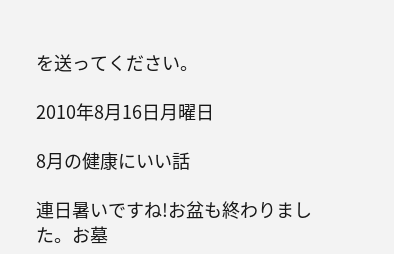を送ってください。

2010年8月16日月曜日

8月の健康にいい話

連日暑いですね!お盆も終わりました。お墓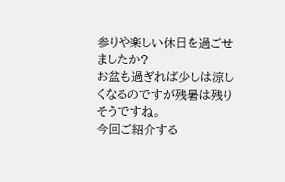参りや楽しい休日を過ごせましたか?
お盆も過ぎれば少しは涼しくなるのですが残暑は残りそうですね。
今回ご紹介する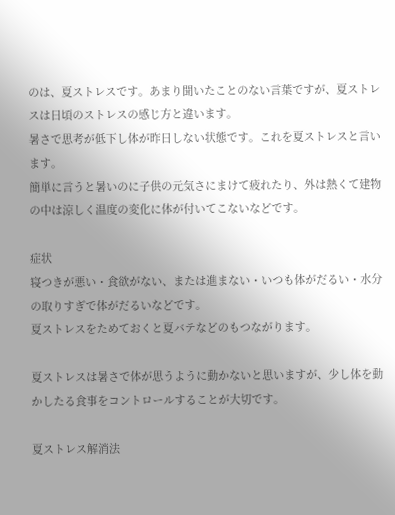のは、夏ストレスです。あまり聞いたことのない言葉ですが、夏ストレスは日頃のストレスの感じ方と違います。
暑さで思考が低下し体が昨日しない状態です。これを夏ストレスと言います。
簡単に言うと暑いのに子供の元気さにまけて疲れたり、外は熱くて建物の中は涼しく温度の変化に体が付いてこないなどです。

症状
寝つきが悪い・食欲がない、または進まない・いつも体がだるい・水分の取りすぎで体がだるいなどです。
夏ストレスをためておくと夏バテなどのもつながります。

夏ストレスは暑さで体が思うように動かないと思いますが、少し体を動かしたる食事をコントロールすることが大切です。

夏ストレス解消法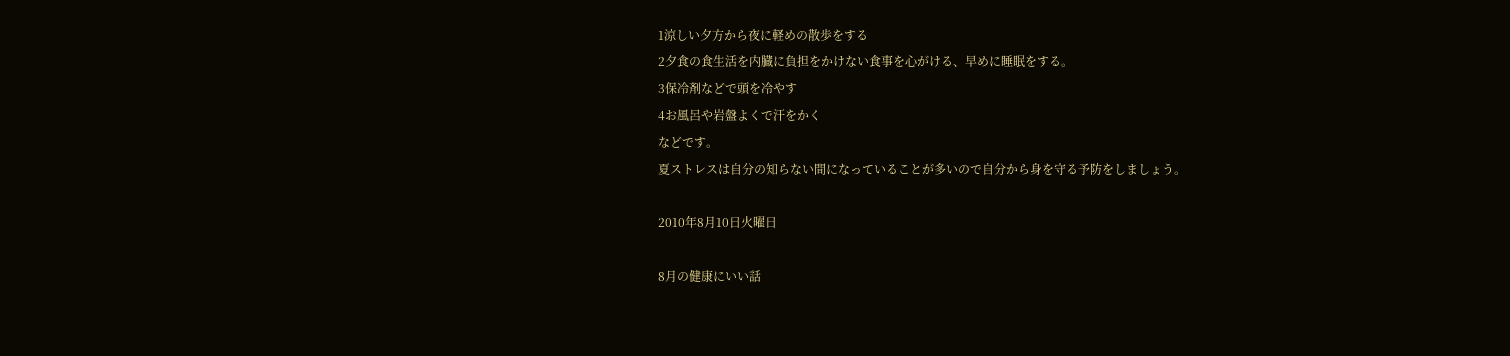1涼しい夕方から夜に軽めの散歩をする
2夕食の食生活を内臓に負担をかけない食事を心がける、早めに睡眠をする。
3保冷剤などで頭を冷やす
4お風呂や岩盤よくで汗をかく
などです。
夏ストレスは自分の知らない間になっていることが多いので自分から身を守る予防をしましょう。

2010年8月10日火曜日

8月の健康にいい話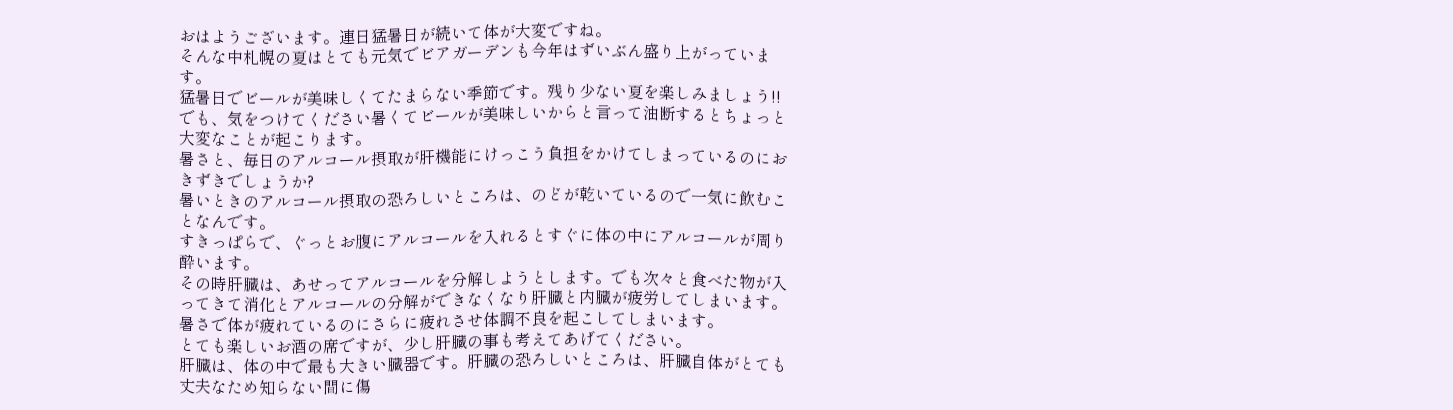おはようございます。連日猛暑日が続いて体が大変ですね。
そんな中札幌の夏はとても元気でビアガーデンも今年はずいぶん盛り上がっています。
猛暑日でビールが美味しくてたまらない季節です。残り少ない夏を楽しみましょう!!
でも、気をつけてください暑くてビールが美味しいからと言って油断するとちょっと大変なことが起こります。
暑さと、毎日のアルコール摂取が肝機能にけっこう負担をかけてしまっているのにおきずきでしょうか?
暑いときのアルコール摂取の恐ろしいところは、のどが乾いているので一気に飲むことなんです。
すきっぱらで、ぐっとお腹にアルコールを入れるとすぐに体の中にアルコールが周り酔います。
その時肝臓は、あせってアルコールを分解しようとします。でも次々と食べた物が入ってきて消化とアルコールの分解ができなくなり肝臓と内臓が疲労してしまいます。
暑さで体が疲れているのにさらに疲れさせ体調不良を起こしてしまいます。
とても楽しいお酒の席ですが、少し肝臓の事も考えてあげてください。
肝臓は、体の中で最も大きい臓器です。肝臓の恐ろしいところは、肝臓自体がとても丈夫なため知らない間に傷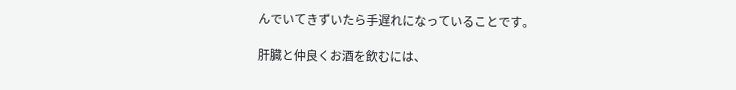んでいてきずいたら手遅れになっていることです。

肝臓と仲良くお酒を飲むには、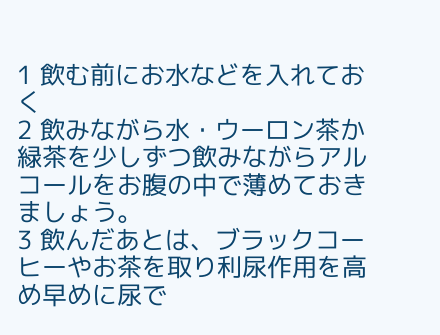1 飲む前にお水などを入れておく
2 飲みながら水・ウーロン茶か緑茶を少しずつ飲みながらアルコールをお腹の中で薄めておきましょう。
3 飲んだあとは、ブラックコーヒーやお茶を取り利尿作用を高め早めに尿で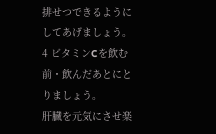排せつできるようにしてあげましょう。
4 ビタミンCを飲む前・飲んだあとにとりましょう。
肝臓を元気にさせ楽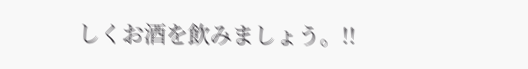しくお酒を飲みましょう。!!